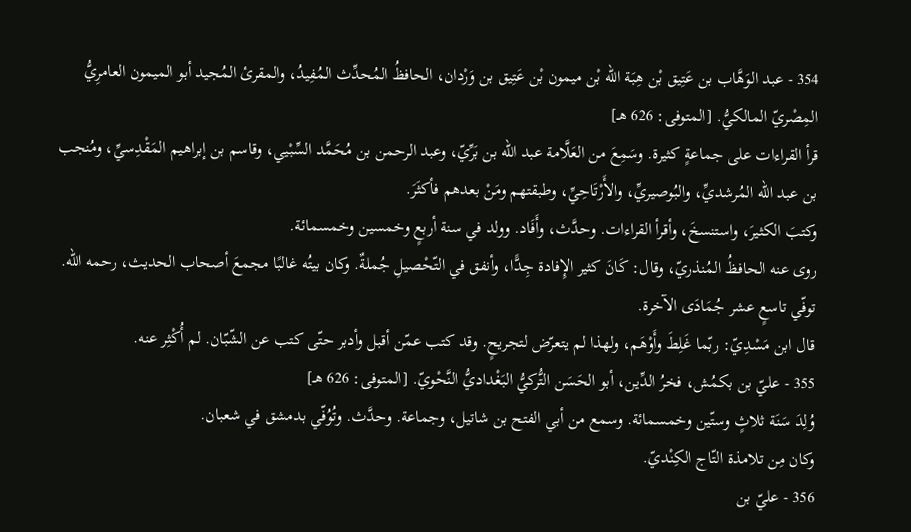354 - عبد الوَهَّاب بن عَتِيق بْن هِبَة الله بْن ميمون بْن عَتِيق بن وَرْدان، الحافظُ المُحدِّث المُفِيدُ، والمقرئ المُجيد أبو الميمون العامرِيُّ المِصْريّ المالكيُّ. [المتوفى: 626 هـ]
قرأ القراءات على جماعةٍ كثيرة. وسَمِعَ من العَلَّامة عبد الله بن بَرِّيّ، وعبد الرحمن بن مُحَمَّد السِّبْيي، وقاسم بن إبراهيم المَقْدِسيِّ، ومُنجب بن عبد الله المُرشديِّ، والبُوصيريِّ، والأَرْتَاحِيِّ، وطبقتهم ومَنْ بعدهم فأكثَرَ.
وكتبَ الكثيرَ، واستنسخَ، وأقرأ القراءات. وحدَّث، وأَفَاد. وولد في سنة أربعٍ وخمسين وخمسمائة.
روى عنه الحافظُ المُنذريّ، وقال: كَانَ كثير الإِفادة جِدًّا، وأنفق في التّحْصيلِ جُملةٌ. وكان بيتُه غالبًا مجمعَ أصحاب الحديث، رحمه الله. توفّي تاسعٍ عشر جُمَادَى الآخرة.
قال ابن مَسْدِيّ: ربّما غَلِطَ وأَوْهَم، ولهذا لم يتعرّض لتجريحٍ. وقد كتب عمّن أقبل وأدبر حتّى كتب عن الشّبّان. لم أُكْثِر عنه.
355 - عليّ بن بكمُش، فخرُ الدِّين، أبو الحَسَن التُّركيُّ البَغْداديُّ النَّحْويّ. [المتوفى: 626 هـ]
وُلِدَ سَنَة ثلاثٍ وستّين وخمسمائة. وسمع من أبي الفتح بن شاتيل، وجماعة. وحدَّث. وتُوُفّي بدمشق في شعبان.
وكان مِن تلامذة التّاج الكِنْديّ.
356 - عليّ بن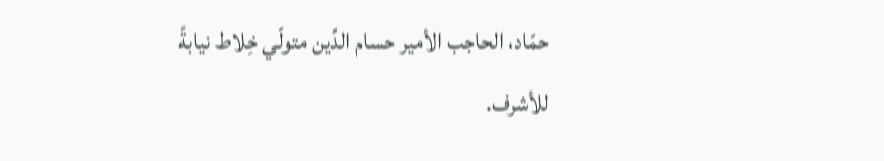حمّاد، الحاجب الأمير حسام الدِّين متولّي خِلاط نيابةً للأشرف.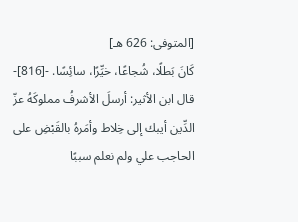[المتوفى: 626 هـ]
كَانَ بَطلًا، شُجاعًا، خيِّرًا، سائِسًا. -[816]-
قال ابن الأثير: أرسلَ الأشرفُ مملوكَهُ عزّ الدِّين أيبك إلى خِلاط وأمَرهُ بالقَبْضِ على الحاجب علي ولم نعلم سببًا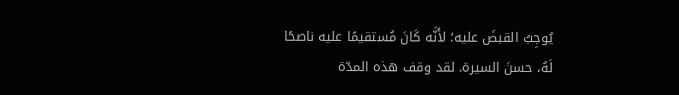يُوجِبُ القبضَ عليه؛ لأَنَّه كَانَ مُستقيمًا عليه ناصحًا لَهُ، حسنَ السيرة. لقد وقف هذه المدّة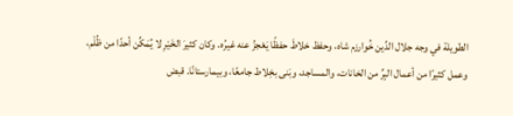الطويلة في وجه جلال الدِّين خُوارزم شاه، وحفظ خلاطَ حفظًا يَعْجزُ عنه غيرُه. وكان كثيرَ الخَيْرِ لا يُمَكِّن أحدًا من ظُلْم، وعمل كثيرًا من أعمال البِرِّ من الخانات، والمساجد، وبَنى بخِلاط جامعًا، وبيمارستانًا. قبض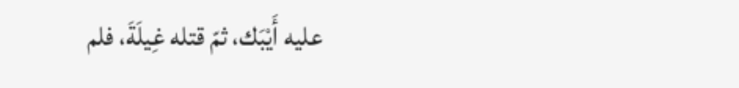عليه أَيْبَك، ثمّ قتله غِيلَةَ، فلم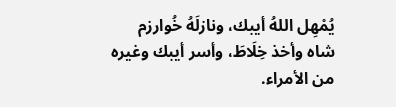يُمْهِل اللهُ أيبك، ونازلَهُ خُوارزم شاه وأخذ خِلَاطَ، وأسر أيبك وغيره من الأمراء.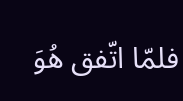فلمّا اتّفق هُوَ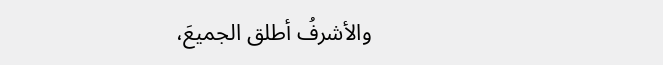والأشرفُ أطلق الجميعَ،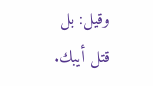وقيل: بل قتل أيبك.